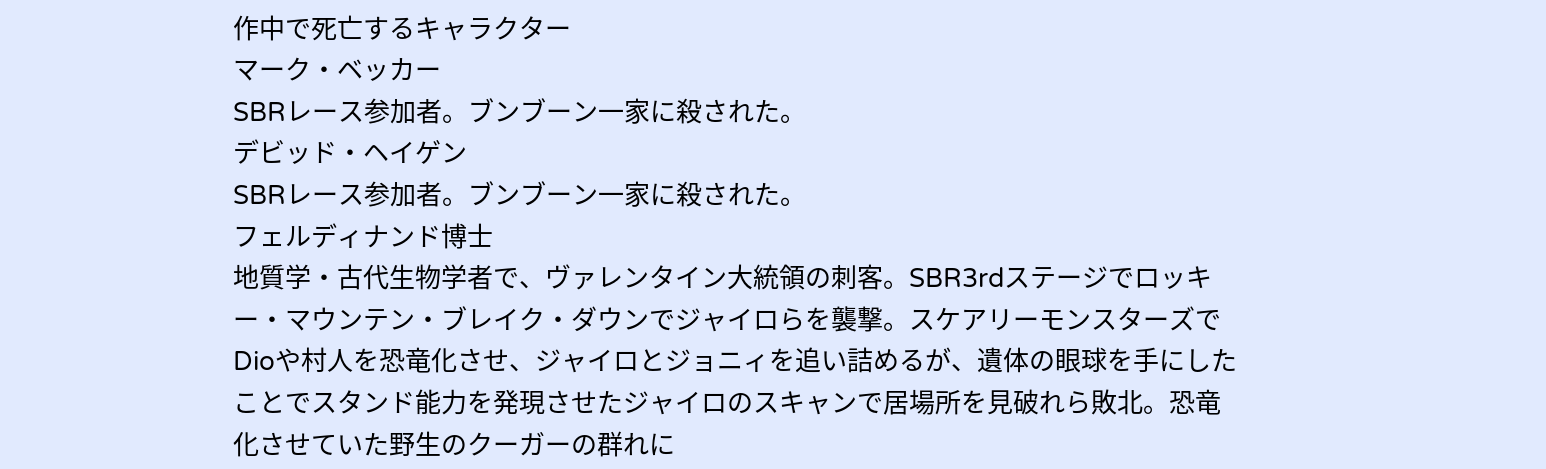作中で死亡するキャラクター
マーク・ベッカー
SBRレース参加者。ブンブーン一家に殺された。
デビッド・ヘイゲン
SBRレース参加者。ブンブーン一家に殺された。
フェルディナンド博士
地質学・古代生物学者で、ヴァレンタイン大統領の刺客。SBR3rdステージでロッキー・マウンテン・ブレイク・ダウンでジャイロらを襲撃。スケアリーモンスターズでDioや村人を恐竜化させ、ジャイロとジョニィを追い詰めるが、遺体の眼球を手にしたことでスタンド能力を発現させたジャイロのスキャンで居場所を見破れら敗北。恐竜化させていた野生のクーガーの群れに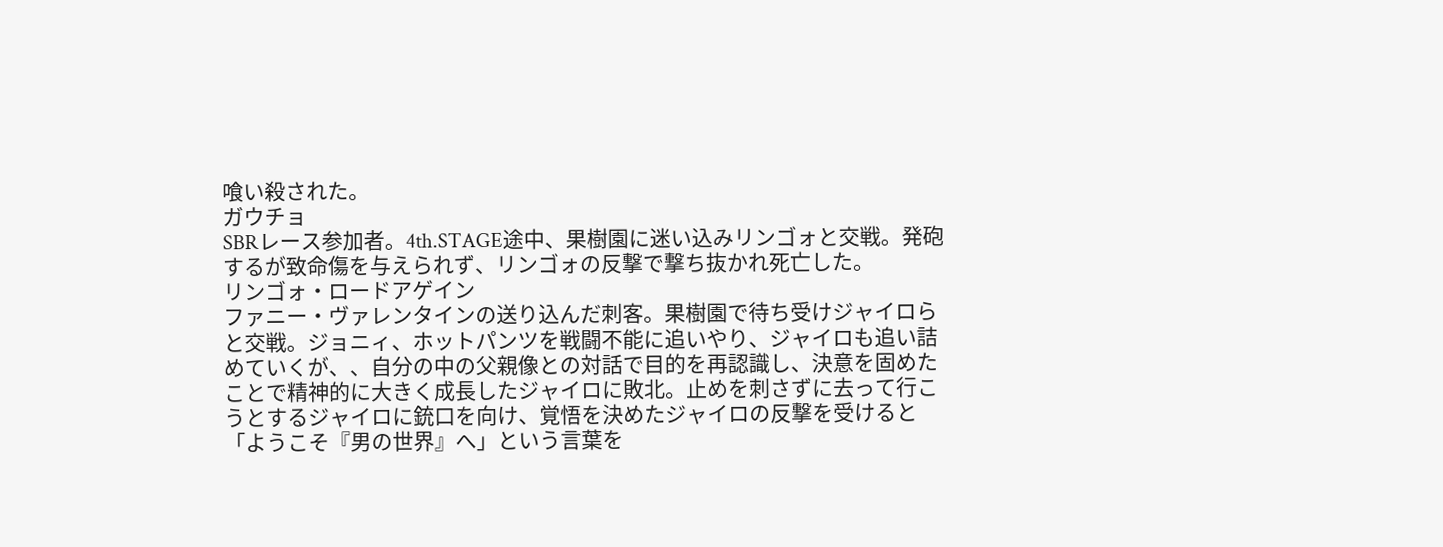喰い殺された。
ガウチョ
SBRレース参加者。4th.STAGE途中、果樹園に迷い込みリンゴォと交戦。発砲するが致命傷を与えられず、リンゴォの反撃で撃ち抜かれ死亡した。
リンゴォ・ロードアゲイン
ファニー・ヴァレンタインの送り込んだ刺客。果樹園で待ち受けジャイロらと交戦。ジョニィ、ホットパンツを戦闘不能に追いやり、ジャイロも追い詰めていくが、、自分の中の父親像との対話で目的を再認識し、決意を固めたことで精神的に大きく成長したジャイロに敗北。止めを刺さずに去って行こうとするジャイロに銃口を向け、覚悟を決めたジャイロの反撃を受けると「ようこそ『男の世界』へ」という言葉を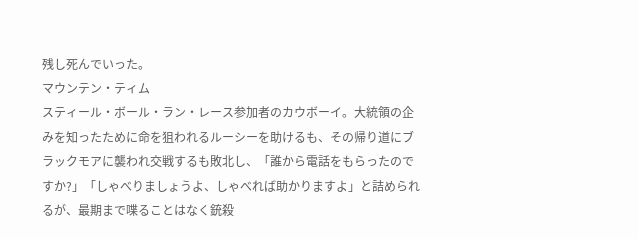残し死んでいった。
マウンテン・ティム
スティール・ボール・ラン・レース参加者のカウボーイ。大統領の企みを知ったために命を狙われるルーシーを助けるも、その帰り道にブラックモアに襲われ交戦するも敗北し、「誰から電話をもらったのですか?」「しゃべりましょうよ、しゃべれば助かりますよ」と詰められるが、最期まで喋ることはなく銃殺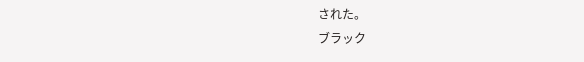された。
ブラック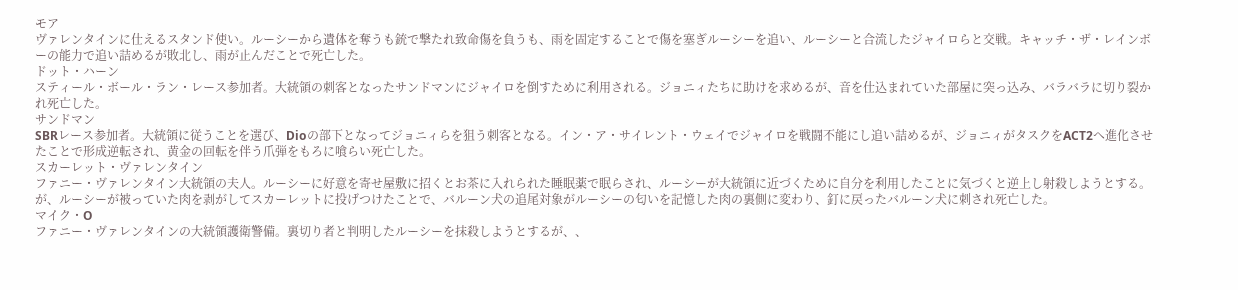モア
ヴァレンタインに仕えるスタンド使い。ルーシーから遺体を奪うも銃で撃たれ致命傷を負うも、雨を固定することで傷を塞ぎルーシーを追い、ルーシーと合流したジャイロらと交戦。キャッチ・ザ・レインボーの能力で追い詰めるが敗北し、雨が止んだことで死亡した。
ドット・ハーン
スティール・ボール・ラン・レース参加者。大統領の刺客となったサンドマンにジャイロを倒すために利用される。ジョニィたちに助けを求めるが、音を仕込まれていた部屋に突っ込み、バラバラに切り裂かれ死亡した。
サンドマン
SBRレース参加者。大統領に従うことを選び、Dioの部下となってジョニィらを狙う刺客となる。イン・ア・サイレント・ウェイでジャイロを戦闘不能にし追い詰めるが、ジョニィがタスクをACT2へ進化させたことで形成逆転され、黄金の回転を伴う爪弾をもろに喰らい死亡した。
スカーレット・ヴァレンタイン
ファニー・ヴァレンタイン大統領の夫人。ルーシーに好意を寄せ屋敷に招くとお茶に入れられた睡眠薬で眠らされ、ルーシーが大統領に近づくために自分を利用したことに気づくと逆上し射殺しようとする。が、ルーシーが被っていた肉を剥がしてスカーレットに投げつけたことで、バルーン犬の追尾対象がルーシーの匂いを記憶した肉の裏側に変わり、釘に戻ったバルーン犬に刺され死亡した。
マイク・O
ファニー・ヴァレンタインの大統領護衛警備。裏切り者と判明したルーシーを抹殺しようとするが、、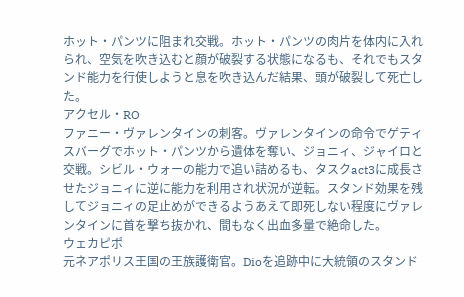ホット・パンツに阻まれ交戦。ホット・パンツの肉片を体内に入れられ、空気を吹き込むと顔が破裂する状態になるも、それでもスタンド能力を行使しようと息を吹き込んだ結果、頭が破裂して死亡した。
アクセル・RO
ファニー・ヴァレンタインの刺客。ヴァレンタインの命令でゲティスバーグでホット・パンツから遺体を奪い、ジョニィ、ジャイロと交戦。シビル・ウォーの能力で追い詰めるも、タスクact3に成長させたジョニィに逆に能力を利用され状況が逆転。スタンド効果を残してジョニィの足止めができるようあえて即死しない程度にヴァレンタインに首を撃ち抜かれ、間もなく出血多量で絶命した。
ウェカピポ
元ネアポリス王国の王族護衛官。Dioを追跡中に大統領のスタンド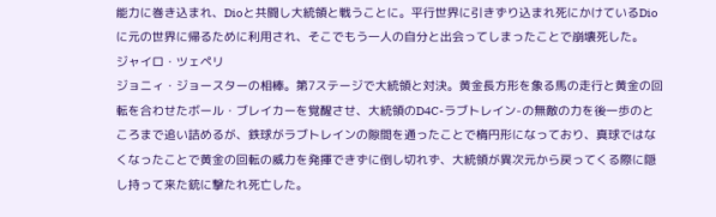能力に巻き込まれ、Dioと共闘し大統領と戦うことに。平行世界に引きずり込まれ死にかけているDioに元の世界に帰るために利用され、そこでもう一人の自分と出会ってしまったことで崩壊死した。
ジャイロ・ツェペリ
ジョニィ・ジョースターの相棒。第7ステージで大統領と対決。黄金長方形を象る馬の走行と黄金の回転を合わせたボール・ブレイカーを覚醒させ、大統領のD4C-ラブトレイン-の無敵の力を後一歩のところまで追い詰めるが、鉄球がラブトレインの隙間を通ったことで楕円形になっており、真球ではなくなったことで黄金の回転の威力を発揮できずに倒し切れず、大統領が異次元から戻ってくる際に隠し持って来た銃に撃たれ死亡した。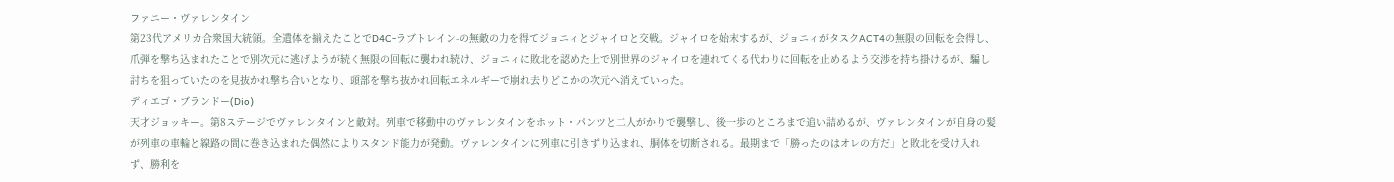ファニー・ヴァレンタイン
第23代アメリカ合衆国大統領。全遺体を揃えたことでD4C-ラブトレイン-の無敵の力を得てジョニィとジャイロと交戦。ジャイロを始末するが、ジョニィがタスクACT4の無限の回転を会得し、爪弾を撃ち込まれたことで別次元に逃げようが続く無限の回転に襲われ続け、ジョニィに敗北を認めた上で別世界のジャイロを連れてくる代わりに回転を止めるよう交渉を持ち掛けるが、騙し討ちを狙っていたのを見抜かれ撃ち合いとなり、頭部を撃ち抜かれ回転エネルギーで崩れ去りどこかの次元へ消えていった。
ディエゴ・ブランドー(Dio)
天才ジョッキー。第8ステージでヴァレンタインと敵対。列車で移動中のヴァレンタインをホット・パンツと二人がかりで襲撃し、後一歩のところまで追い詰めるが、ヴァレンタインが自身の髪が列車の車輪と線路の間に巻き込まれた偶然によりスタンド能力が発動。ヴァレンタインに列車に引きずり込まれ、胴体を切断される。最期まで「勝ったのはオレの方だ」と敗北を受け入れず、勝利を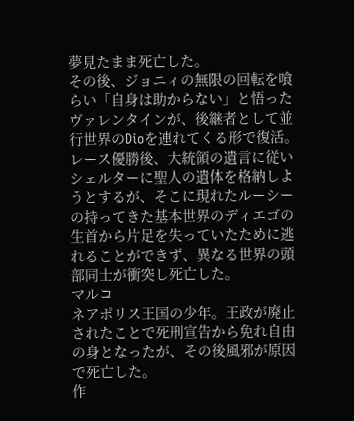夢見たまま死亡した。
その後、ジョニィの無限の回転を喰らい「自身は助からない」と悟ったヴァレンタインが、後継者として並行世界のDioを連れてくる形で復活。レース優勝後、大統領の遺言に従いシェルターに聖人の遺体を格納しようとするが、そこに現れたルーシーの持ってきた基本世界のディエゴの生首から片足を失っていたために逃れることができず、異なる世界の頭部同士が衝突し死亡した。
マルコ
ネアポリス王国の少年。王政が廃止されたことで死刑宣告から免れ自由の身となったが、その後風邪が原因で死亡した。
作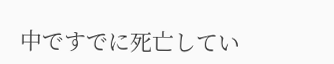中ですでに死亡してい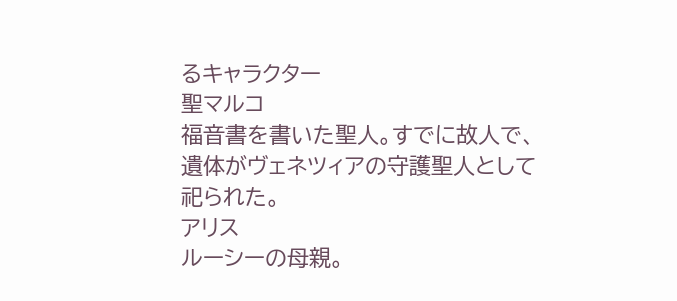るキャラクター
聖マルコ
福音書を書いた聖人。すでに故人で、遺体がヴェネツィアの守護聖人として祀られた。
アリス
ルーシーの母親。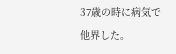37歳の時に病気で他界した。